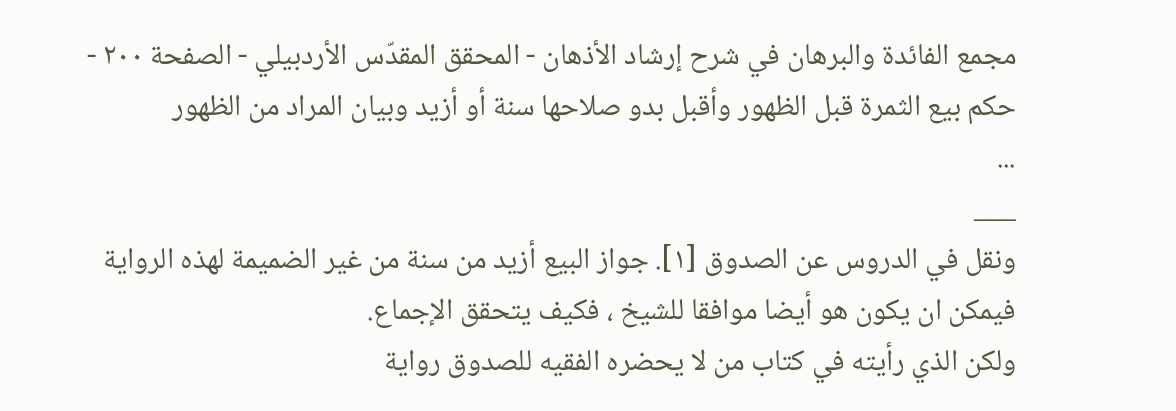مجمع الفائدة والبرهان في شرح إرشاد الأذهان - المحقق المقدّس الأردبيلي - الصفحة ٢٠٠ - حكم بيع الثمرة قبل الظهور وأقبل بدو صلاحها سنة أو أزيد وبيان المراد من الظهور
...
___
ونقل في الدروس عن الصدوق [١]. جواز البيع أزيد من سنة من غير الضميمة لهذه الرواية فيمكن ان يكون هو أيضا موافقا للشيخ ، فكيف يتحقق الإجماع.
ولكن الذي رأيته في كتاب من لا يحضره الفقيه للصدوق رواية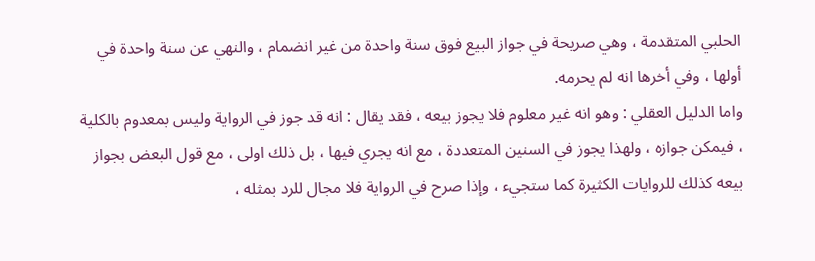الحلبي المتقدمة ، وهي صريحة في جواز البيع فوق سنة واحدة من غير انضمام ، والنهي عن سنة واحدة في أولها ، وفي أخرها انه لم يحرمه.
واما الدليل العقلي : وهو انه غير معلوم فلا يجوز بيعه ، فقد يقال : انه قد جوز في الرواية وليس بمعدوم بالكلية ، فيمكن جوازه ، ولهذا يجوز في السنين المتعددة ، مع انه يجري فيها ، بل ذلك اولى ، مع قول البعض بجواز بيعه كذلك للروايات الكثيرة كما ستجيء ، وإذا صرح في الرواية فلا مجال للرد بمثله ،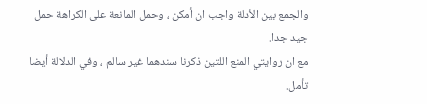والجمع بين الأدلة واجب ان أمكن ، وحمل المانعة على الكراهة حمل جيد جدا.
مع ان روايتي المنع اللتين ذكرنا سندهما غير سالم ، وفي الدلالة أيضا تأمل.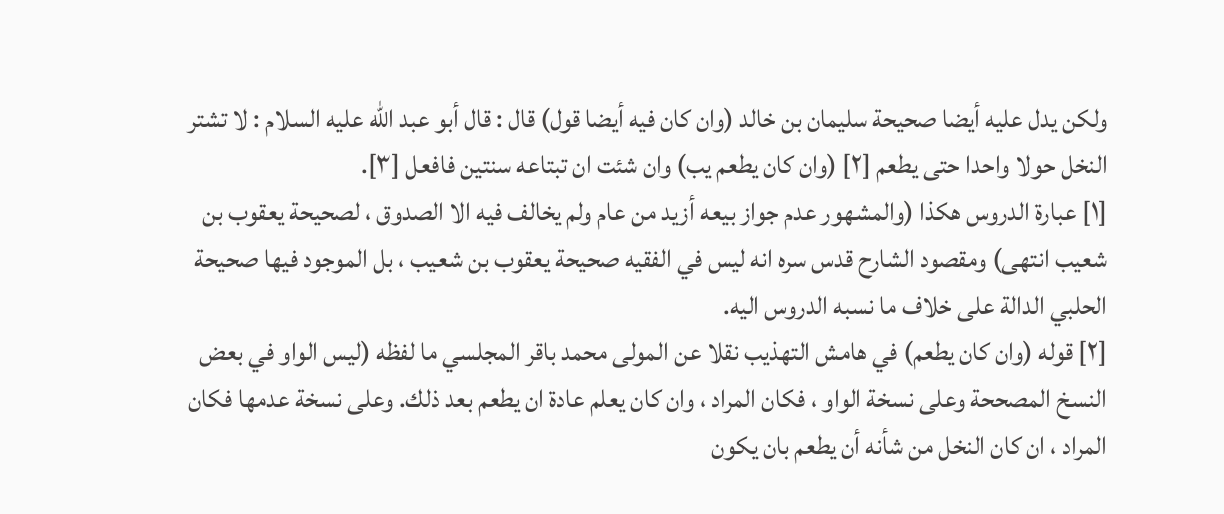ولكن يدل عليه أيضا صحيحة سليمان بن خالد (وان كان فيه أيضا قول) قال : قال أبو عبد الله عليه السلام : لا تشتر النخل حولا واحدا حتى يطعم [٢] (وان كان يطعم يب) وان شئت ان تبتاعه سنتين فافعل [٣].
[١] عبارة الدروس هكذا (والمشهور عدم جواز بيعه أزيد من عام ولم يخالف فيه الا الصدوق ، لصحيحة يعقوب بن شعيب انتهى) ومقصود الشارح قدس سره انه ليس في الفقيه صحيحة يعقوب بن شعيب ، بل الموجود فيها صحيحة الحلبي الدالة على خلاف ما نسبه الدروس اليه.
[٢] قوله (وان كان يطعم) في هامش التهذيب نقلا عن المولى محمد باقر المجلسي ما لفظه (ليس الواو في بعض النسخ المصححة وعلى نسخة الواو ، فكان المراد ، وان كان يعلم عادة ان يطعم بعد ذلك. وعلى نسخة عدمها فكان المراد ، ان كان النخل من شأنه أن يطعم بان يكون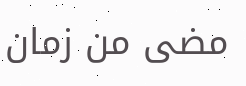مضى من زمان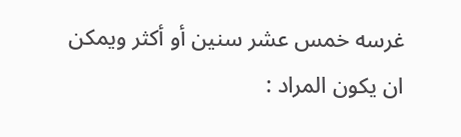غرسه خمس عشر سنين أو أكثر ويمكن ان يكون المراد :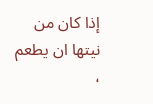إذا كان من نيتها ان يطعم ،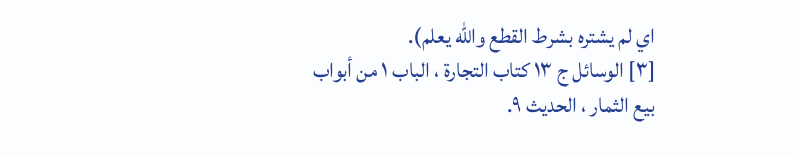اي لم يشتره بشرط القطع والله يعلم).
[٣] الوسائل ج ١٣ كتاب التجارة ، الباب ١ من أبواب بيع الثمار ، الحديث ٩.